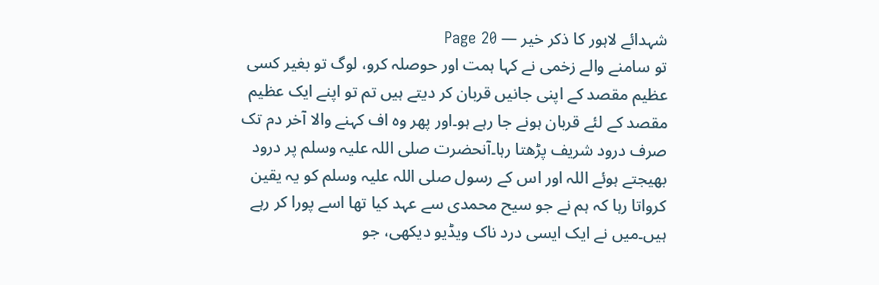شہدائے لاہور کا ذکر خیر — Page 20
تو سامنے والے زخمی نے کہا ہمت اور حوصلہ کرو، لوگ تو بغیر کسی عظیم مقصد کے اپنی جانیں قربان کر دیتے ہیں تم تو اپنے ایک عظیم مقصد کے لئے قربان ہونے جا رہے ہو۔اور پھر وہ اف کہنے والا آخر دم تک صرف درود شریف پڑھتا رہا۔آنحضرت صلی اللہ علیہ وسلم پر درود بھیجتے ہوئے اللہ اور اس کے رسول صلی اللہ علیہ وسلم کو یہ یقین کرواتا رہا کہ ہم نے جو سیح محمدی سے عہد کیا تھا اسے پورا کر رہے ہیں۔میں نے ایک ایسی درد ناک ویڈیو دیکھی، جو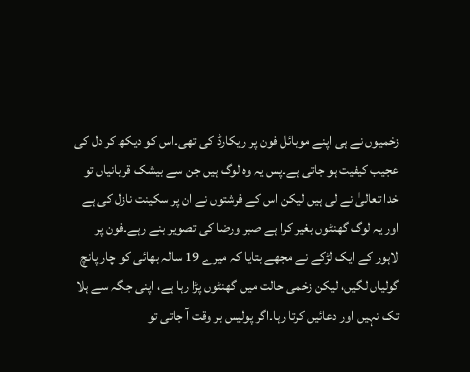زخمیوں نے ہی اپنے موبائل فون پر ریکارڈ کی تھی۔اس کو دیکھ کر دل کی عجیب کیفیت ہو جاتی ہے۔پس یہ وہ لوگ ہیں جن سے بیشک قربانیاں تو خدا تعالیٰ نے لی ہیں لیکن اس کے فرشتوں نے ان پر سکینت نازل کی ہے اور یہ لوگ گھنٹوں بغیر کرا ہے صبر ورضا کی تصویر بنے رہے۔فون پر لاہور کے ایک لڑکے نے مجھے بتایا کہ میرے 19 سالہ بھائی کو چار پانچ گولیاں لگیں، لیکن زخمی حالت میں گھنٹوں پڑا رہا ہے، اپنی جگہ سے ہلا تک نہیں اور دعائیں کرتا رہا۔اگر پولیس بر وقت آ جاتی تو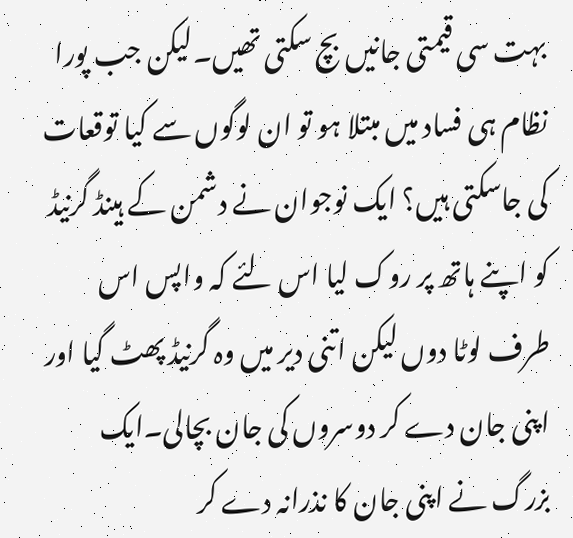بہت سی قیمتی جانیں بچ سکتی تھیں۔لیکن جب پورا نظام ہی فساد میں مبتلا ہو تو ان لوگوں سے کیا توقعات کی جاسکتی ہیں؟ ایک نوجوان نے دشمن کے ہینڈ گرنیڈ کو اپنے ہاتھ پر روک لیا اس لئے کہ واپس اس طرف لوٹا دوں لیکن اتنی دیر میں وہ گرنیڈ پھٹ گیا اور اپنی جان دے کر دوسروں کی جان بچالی۔ایک بزرگ نے اپنی جان کا نذرانہ دے کر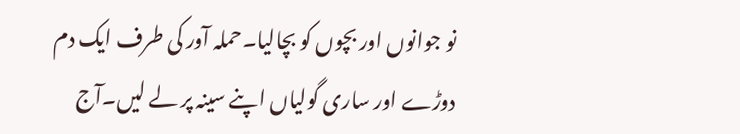نو جوانوں اور بچوں کو بچالیا۔حملہ آور کی طرف ایک دم دوڑے اور ساری گولیاں اپنے سینہ پر لے لیں۔آج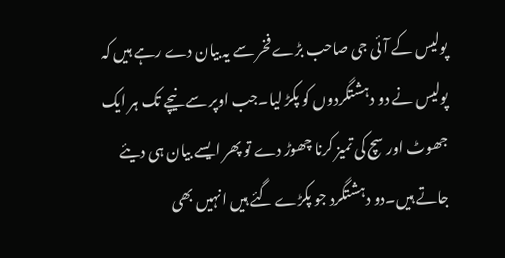پولیس کے آئی جی صاحب بڑے فخر سے یہ بیان دے رہے ہیں کہ پولیس نے دو دہشتگردوں کو پکڑ لیا۔جب اوپر سے نیچے تک ہر ایک جھوٹ اور سچ کی تمیز کرنا چھوڑ دے تو پھر ایسے بیان ہی دیئے جاتے ہیں۔دو دہشتگرد جو پکڑے گئے ہیں انہیں بھی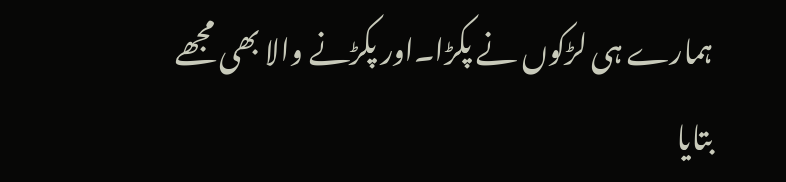ہمارے ہی لڑکوں نے پکڑا۔اور پکڑنے والا بھی مجھے بتایا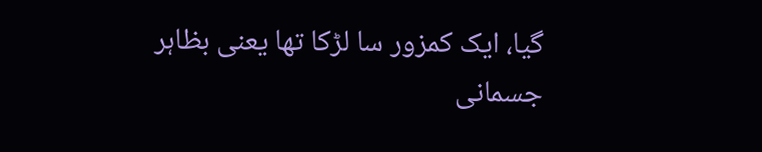گیا، ایک کمزور سا لڑکا تھا یعنی بظاہر جسمانی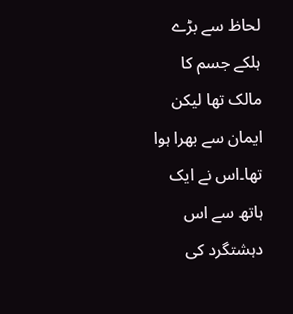لحاظ سے بڑے ہلکے جسم کا مالک تھا لیکن ایمان سے بھرا ہوا تھا۔اس نے ایک ہاتھ سے اس دہشتگرد کی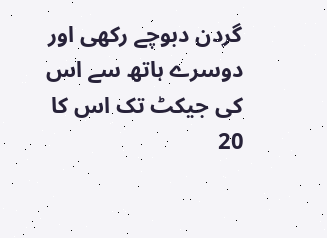گردن دبوچے رکھی اور دوسرے ہاتھ سے اس کی جیکٹ تک اس کا 20